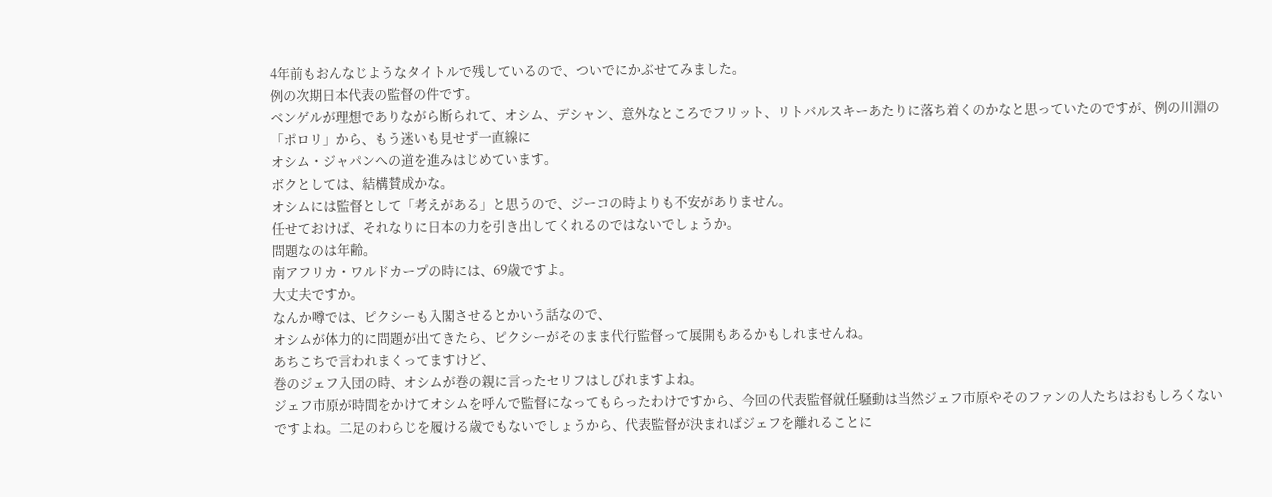4年前もおんなじようなタイトルで残しているので、ついでにかぶせてみました。
例の次期日本代表の監督の件です。
ベンゲルが理想でありながら断られて、オシム、デシャン、意外なところでフリット、リトバルスキーあたりに落ち着くのかなと思っていたのですが、例の川淵の「ポロリ」から、もう迷いも見せず一直線に
オシム・ジャパンへの道を進みはじめています。
ボクとしては、結構賛成かな。
オシムには監督として「考えがある」と思うので、ジーコの時よりも不安がありません。
任せておけば、それなりに日本の力を引き出してくれるのではないでしょうか。
問題なのは年齢。
南アフリカ・ワルドカープの時には、69歳ですよ。
大丈夫ですか。
なんか噂では、ピクシーも入閣させるとかいう話なので、
オシムが体力的に問題が出てきたら、ピクシーがそのまま代行監督って展開もあるかもしれませんね。
あちこちで言われまくってますけど、
巻のジェフ入団の時、オシムが巻の親に言ったセリフはしびれますよね。
ジェフ市原が時間をかけてオシムを呼んで監督になってもらったわけですから、今回の代表監督就任騒動は当然ジェフ市原やそのファンの人たちはおもしろくないですよね。二足のわらじを履ける歳でもないでしょうから、代表監督が決まればジェフを離れることに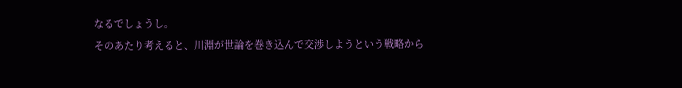なるでしょうし。
そのあたり考えると、川淵が世論を巻き込んで交渉しようという戦略から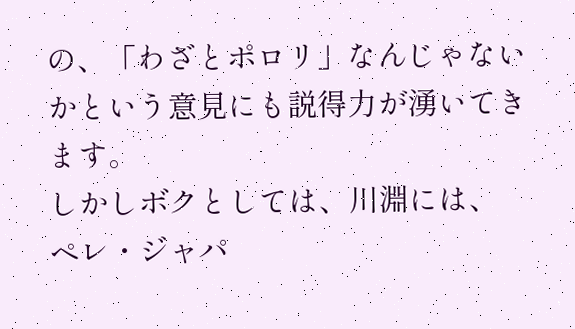の、「わざとポロリ」なんじゃないかという意見にも説得力が湧いてきます。
しかしボクとしては、川淵には、
ペレ・ジャパ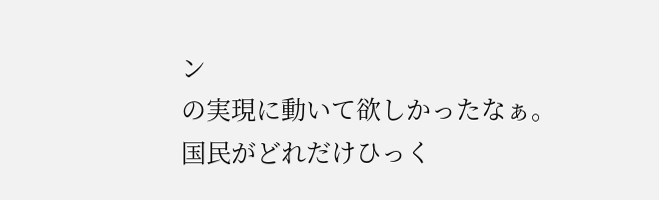ン
の実現に動いて欲しかったなぁ。
国民がどれだけひっく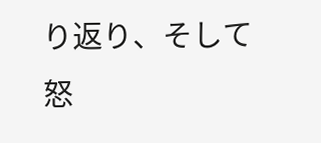り返り、そして怒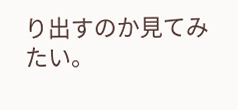り出すのか見てみたい。